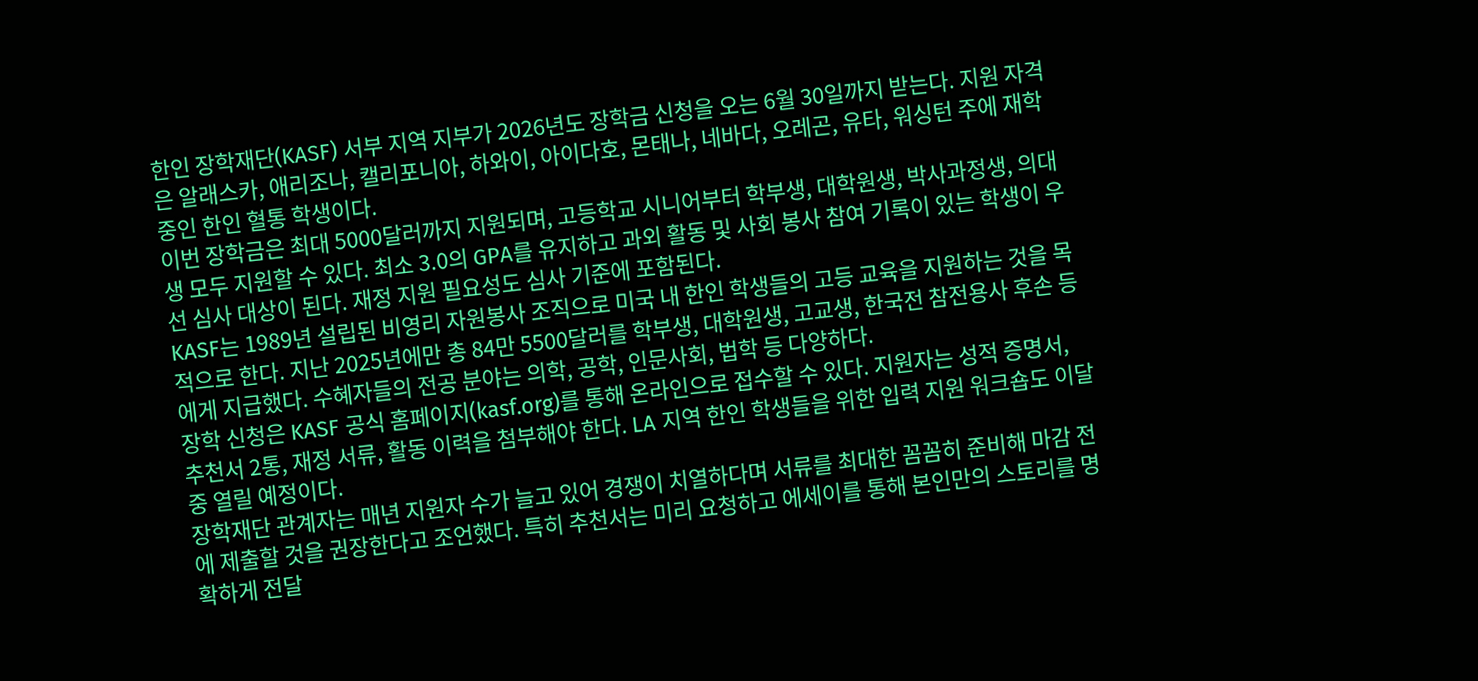한인 장학재단(KASF) 서부 지역 지부가 2026년도 장학금 신청을 오는 6월 30일까지 받는다. 지원 자격은 알래스카, 애리조나, 캘리포니아, 하와이, 아이다호, 몬태나, 네바다, 오레곤, 유타, 워싱턴 주에 재학 중인 한인 혈통 학생이다.
이번 장학금은 최대 5000달러까지 지원되며, 고등학교 시니어부터 학부생, 대학원생, 박사과정생, 의대생 모두 지원할 수 있다. 최소 3.0의 GPA를 유지하고 과외 활동 및 사회 봉사 참여 기록이 있는 학생이 우선 심사 대상이 된다. 재정 지원 필요성도 심사 기준에 포함된다.
KASF는 1989년 설립된 비영리 자원봉사 조직으로 미국 내 한인 학생들의 고등 교육을 지원하는 것을 목적으로 한다. 지난 2025년에만 총 84만 5500달러를 학부생, 대학원생, 고교생, 한국전 참전용사 후손 등에게 지급했다. 수혜자들의 전공 분야는 의학, 공학, 인문사회, 법학 등 다양하다.
장학 신청은 KASF 공식 홈페이지(kasf.org)를 통해 온라인으로 접수할 수 있다. 지원자는 성적 증명서, 추천서 2통, 재정 서류, 활동 이력을 첨부해야 한다. LA 지역 한인 학생들을 위한 입력 지원 워크숍도 이달 중 열릴 예정이다.
장학재단 관계자는 매년 지원자 수가 늘고 있어 경쟁이 치열하다며 서류를 최대한 꼼꼼히 준비해 마감 전에 제출할 것을 권장한다고 조언했다. 특히 추천서는 미리 요청하고 에세이를 통해 본인만의 스토리를 명확하게 전달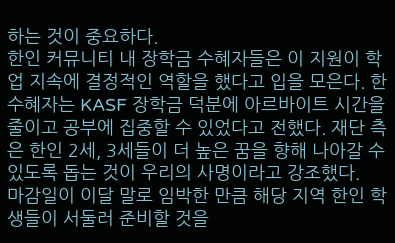하는 것이 중요하다.
한인 커뮤니티 내 장학금 수혜자들은 이 지원이 학업 지속에 결정적인 역할을 했다고 입을 모은다. 한 수혜자는 KASF 장학금 덕분에 아르바이트 시간을 줄이고 공부에 집중할 수 있었다고 전했다. 재단 측은 한인 2세, 3세들이 더 높은 꿈을 향해 나아갈 수 있도록 돕는 것이 우리의 사명이라고 강조했다.
마감일이 이달 말로 임박한 만큼 해당 지역 한인 학생들이 서둘러 준비할 것을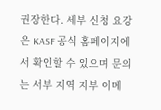권장한다. 세부 신청 요강은 KASF 공식 홈페이지에서 확인할 수 있으며 문의는 서부 지역 지부 이메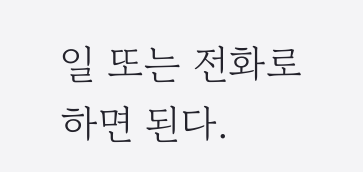일 또는 전화로 하면 된다.